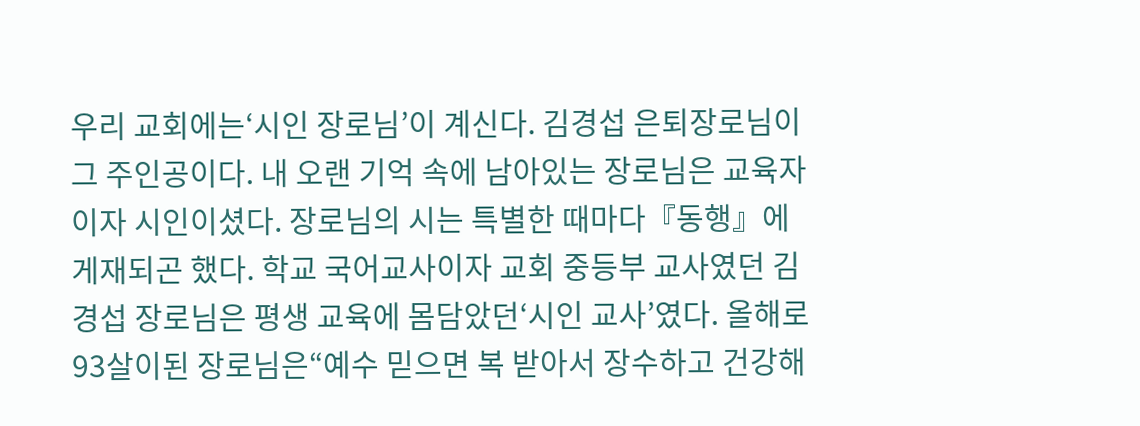우리 교회에는‘시인 장로님’이 계신다. 김경섭 은퇴장로님이 그 주인공이다. 내 오랜 기억 속에 남아있는 장로님은 교육자이자 시인이셨다. 장로님의 시는 특별한 때마다『동행』에 게재되곤 했다. 학교 국어교사이자 교회 중등부 교사였던 김경섭 장로님은 평생 교육에 몸담았던‘시인 교사’였다. 올해로 93살이된 장로님은“예수 믿으면 복 받아서 장수하고 건강해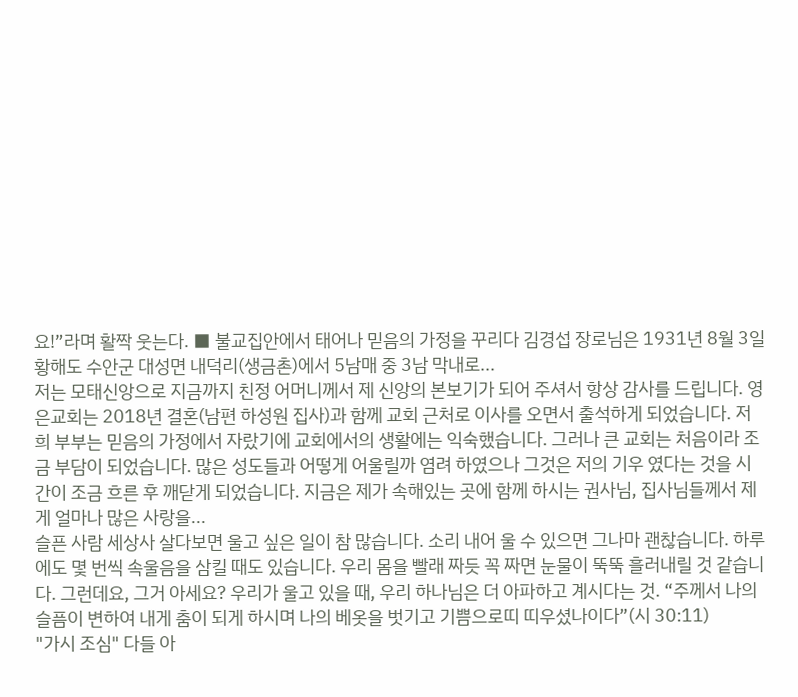요!”라며 활짝 웃는다. ■ 불교집안에서 태어나 믿음의 가정을 꾸리다 김경섭 장로님은 1931년 8월 3일 황해도 수안군 대성면 내덕리(생금촌)에서 5남매 중 3남 막내로...
저는 모태신앙으로 지금까지 친정 어머니께서 제 신앙의 본보기가 되어 주셔서 항상 감사를 드립니다. 영은교회는 2018년 결혼(남편 하성원 집사)과 함께 교회 근처로 이사를 오면서 출석하게 되었습니다. 저희 부부는 믿음의 가정에서 자랐기에 교회에서의 생활에는 익숙했습니다. 그러나 큰 교회는 처음이라 조금 부담이 되었습니다. 많은 성도들과 어떻게 어울릴까 염려 하였으나 그것은 저의 기우 였다는 것을 시간이 조금 흐른 후 깨닫게 되었습니다. 지금은 제가 속해있는 곳에 함께 하시는 권사님, 집사님들께서 제게 얼마나 많은 사랑을...
슬픈 사람 세상사 살다보면 울고 싶은 일이 참 많습니다. 소리 내어 울 수 있으면 그나마 괜찮습니다. 하루에도 몇 번씩 속울음을 삼킬 때도 있습니다. 우리 몸을 빨래 짜듯 꼭 짜면 눈물이 뚝뚝 흘러내릴 것 같습니다. 그런데요, 그거 아세요? 우리가 울고 있을 때, 우리 하나님은 더 아파하고 계시다는 것. “주께서 나의 슬픔이 변하여 내게 춤이 되게 하시며 나의 베옷을 벗기고 기쁨으로띠 띠우셨나이다”(시 30:11)
"가시 조심" 다들 아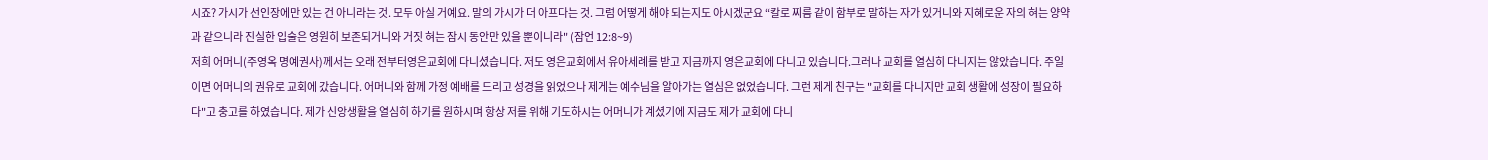시죠? 가시가 선인장에만 있는 건 아니라는 것. 모두 아실 거예요. 말의 가시가 더 아프다는 것. 그럼 어떻게 해야 되는지도 아시겠군요 “칼로 찌름 같이 함부로 말하는 자가 있거니와 지혜로운 자의 혀는 양약과 같으니라 진실한 입술은 영원히 보존되거니와 거짓 혀는 잠시 동안만 있을 뿐이니라" (잠언 12:8~9)
저희 어머니(주영옥 명예권사)께서는 오래 전부터영은교회에 다니셨습니다. 저도 영은교회에서 유아세례를 받고 지금까지 영은교회에 다니고 있습니다.그러나 교회를 열심히 다니지는 않았습니다. 주일이면 어머니의 권유로 교회에 갔습니다. 어머니와 함께 가정 예배를 드리고 성경을 읽었으나 제게는 예수님을 알아가는 열심은 없었습니다. 그런 제게 친구는 "교회를 다니지만 교회 생활에 성장이 필요하다"고 충고를 하였습니다. 제가 신앙생활을 열심히 하기를 원하시며 항상 저를 위해 기도하시는 어머니가 계셨기에 지금도 제가 교회에 다니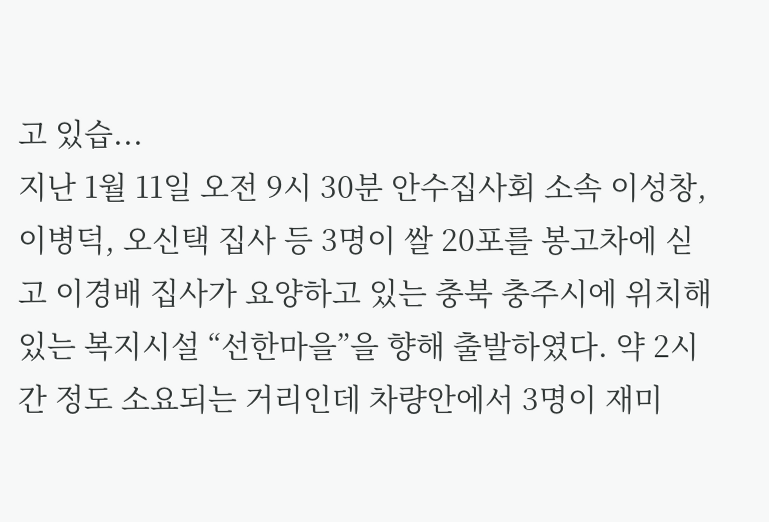고 있습...
지난 1월 11일 오전 9시 30분 안수집사회 소속 이성창, 이병덕, 오신택 집사 등 3명이 쌀 20포를 봉고차에 싣고 이경배 집사가 요양하고 있는 충북 충주시에 위치해 있는 복지시설 “선한마을”을 향해 출발하였다. 약 2시간 정도 소요되는 거리인데 차량안에서 3명이 재미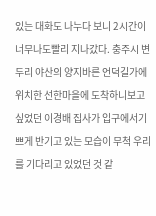있는 대화도 나누다 보니 2시간이 너무나도빨리 지나갔다. 충주시 변두리 야산의 양지바른 언덕길가에 위치한 선한마을에 도착하니보고싶었던 이경배 집사가 입구에서기쁘게 반기고 있는 모습이 무척 우리를 기다리고 있었던 것 같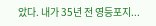았다. 내가 35년 전 영등포지...